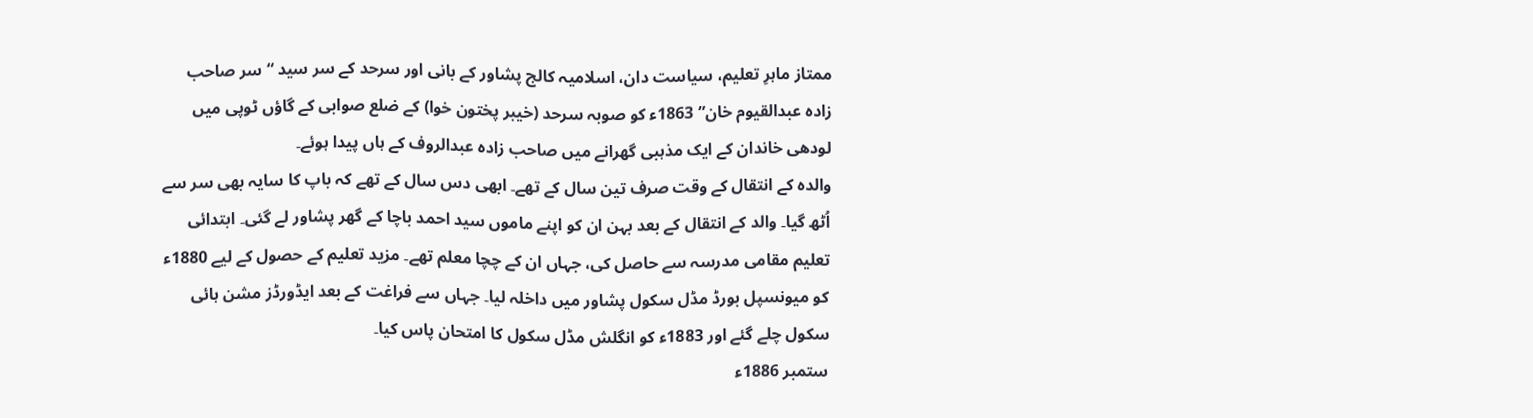ممتاز ماہرِ تعلیم، سیاست دان، اسلامیہ کالج پشاور کے بانی اور سرحد کے سر سید “سر صاحب زادہ عبدالقیوم خان” 1863ء کو صوبہ سرحد (خیبر پختون خوا) کے ضلع صوابی کے گاؤں ٹوپی میں لودھی خاندان کے ایک مذہبی گھرانے میں صاحب زادہ عبدالروف کے ہاں پیدا ہوئے۔
والدہ کے انتقال کے وقت صرف تین سال کے تھے۔ ابھی دس سال کے تھے کہ باپ کا سایہ بھی سر سے اُٹھ گیا۔ والد کے انتقال کے بعد بہن ان کو اپنے ماموں سید احمد باچا کے گھر پشاور لے گئی۔ ابتدائی تعلیم مقامی مدرسہ سے حاصل کی، جہاں ان کے چچا معلم تھے۔ مزید تعلیم کے حصول کے لیے 1880ء کو میونسپل بورڈ مڈل سکول پشاور میں داخلہ لیا۔ جہاں سے فراغت کے بعد ایڈورڈز مشن ہائی سکول چلے گئے اور 1883ء کو انگلش مڈل سکول کا امتحان پاس کیا۔
ستمبر 1886ء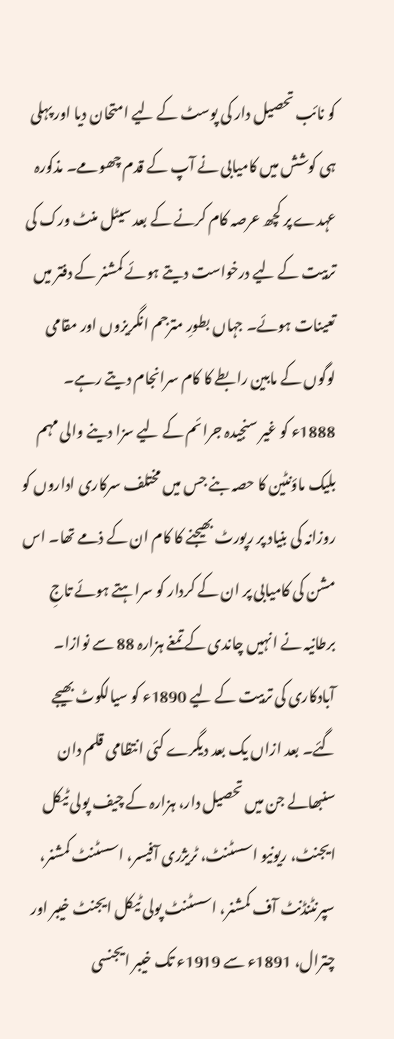کو نائب تحصیل دار کی پوسٹ کے لیے امتحان دیا اور پہلی ہی کوشش میں کامیابی نے آپ کے قدم چھومے۔ مذکورہ عہدے پر کچھ عرصہ کام کرنے کے بعد سیٹل منٹ ورک کی تربیت کے لیے درخواست دیتے ہوئے کمشنر کے دفتر میں تعینات ہوئے۔ جہاں بطورِ مترجم انگریزوں اور مقامی لوگوں کے مابین رابطے کا کام سرانجام دیتے رہے۔
1888ء کو غیر سنجیدہ جرائم کے لیے سزا دینے والی مہم بلیک ماؤنٹین کا حصہ بنے جس میں مختلف سرکاری اداروں کو روزانہ کی بنیاد پر رپورٹ بھیجنے کا کام ان کے ذمے تھا۔ اس مشن کی کامیابی پر ان کے کردار کو سراہتے ہوئے تاجِ برطانیہ نے انہیں چاندی کے تمغے ہزارہ 88 سے نوازا۔
آبادکاری کی تربیت کے لیے 1890ء کو سیالکوٹ بھیجے گئے۔ بعد ازاں یک بعد دیگرے کئی انتظامی قلم دان سنبھالے جن میں تحصیل دار، ہزارہ کے چیف پولی ٹیکل ایجنٹ، ریونیو اسسٹنٹ، ٹریژری آفیسر، اسسٹنٹ کمشنر، سپرنٹنڈنٹ آف کمشنر، اسسٹنٹ پولی ٹیکل ایجنٹ خیبر اور چترال، 1891ء سے 1919ء تک خیبر ایجنسی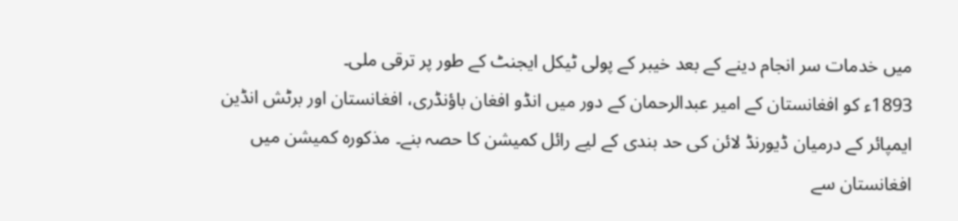میں خدمات سر انجام دینے کے بعد خیبر کے پولی ٹیکل ایجنٹ کے طور پر ترقی ملی۔
1893ء کو افغانستان کے امیر عبدالرحمان کے دور میں انڈو افغان باؤنڈری، افغانستان اور برٹش انڈین ایمپائر کے درمیان ڈیورنڈ لائن کی حد بندی کے لیے رائل کمیشن کا حصہ بنے۔ مذکورہ کمیشن میں افغانستان سے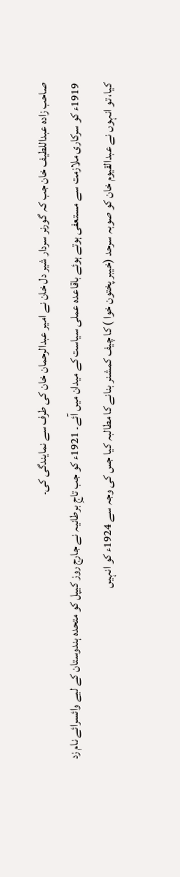صاحب زادہ عبداللطیف خان جب کہ گورنر سردار شیر دل خان نے امیر عبدالرحمان خان کی طرف سے نمایندگی کی۔
1919ء کو سرکاری ملازمت سے مستعفی ہوتے ہوئے باقاعدہ عملی سیاست کے میدان میں آئے۔ 1921ء کو جب تاجِ برطانیہ نے جارج روز کیپل کو متحدہ ہندوستان کے لیے وائسرائے نام زد کیا، تو انہوں نے عبدالقیوم خان کو صوبہ سرحد (خیبر پختون خوا ) کا چیف کمشنر بنانے کا مطالبہ کیا جس کی وجہ سے 1924ء کو انہیں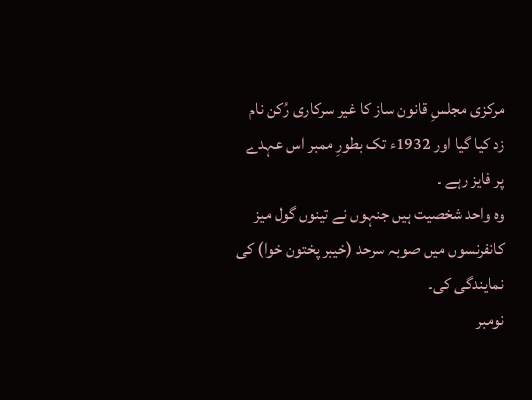مرکزی مجلسِ قانون ساز کا غیر سرکاری رُکن نام زد کیا گیا اور 1932ء تک بطورِ ممبر اس عہدے پر فایز رہے ۔
وہ واحد شخصیت ہیں جنہوں نے تینوں گول میز کانفرنسوں میں صوبہ سرحد (خیبر پختون خوا) کی نمایندگی کی۔
نومبر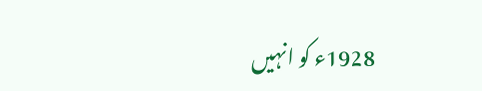1928ء کو انہیں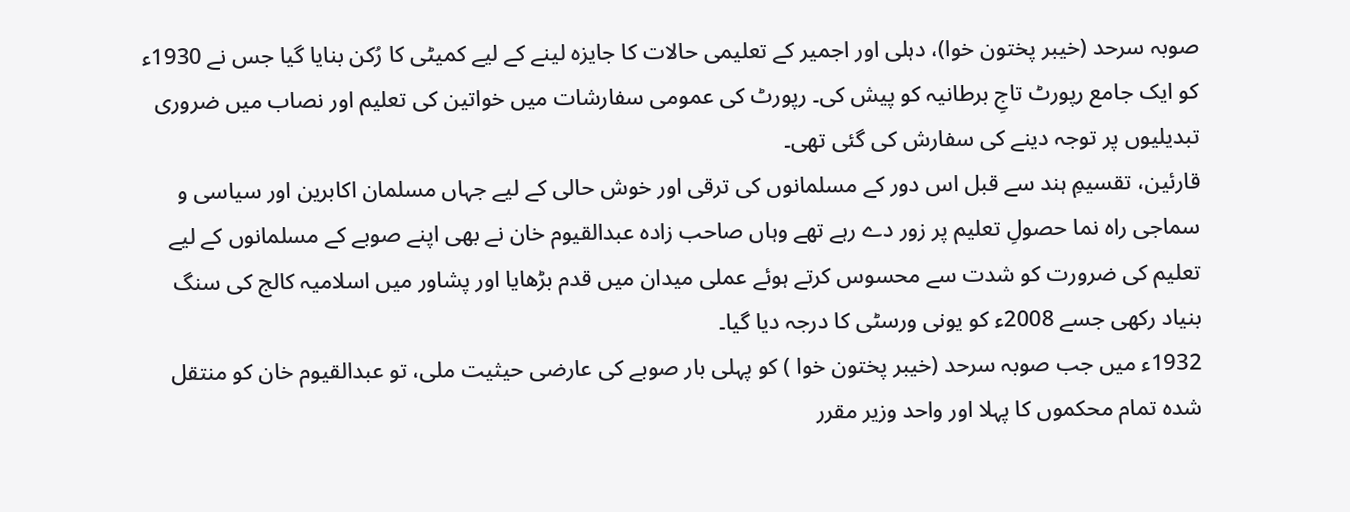صوبہ سرحد (خیبر پختون خوا)، دہلی اور اجمیر کے تعلیمی حالات کا جایزہ لینے کے لیے کمیٹی کا رُکن بنایا گیا جس نے 1930ء کو ایک جامع رپورٹ تاجِ برطانیہ کو پیش کی۔ رپورٹ کی عمومی سفارشات میں خواتین کی تعلیم اور نصاب میں ضروری تبدیلیوں پر توجہ دینے کی سفارش کی گئی تھی۔
قارئین، تقسیمِ ہند سے قبل اس دور کے مسلمانوں کی ترقی اور خوش حالی کے لیے جہاں مسلمان اکابرین اور سیاسی و سماجی راہ نما حصولِ تعلیم پر زور دے رہے تھے وہاں صاحب زادہ عبدالقیوم خان نے بھی اپنے صوبے کے مسلمانوں کے لیے تعلیم کی ضرورت کو شدت سے محسوس کرتے ہوئے عملی میدان میں قدم بڑھایا اور پشاور میں اسلامیہ کالج کی سنگ بنیاد رکھی جسے 2008ء کو یونی ورسٹی کا درجہ دیا گیا۔
1932ء میں جب صوبہ سرحد (خیبر پختون خوا ) کو پہلی بار صوبے کی عارضی حیثیت ملی، تو عبدالقیوم خان کو منتقل شدہ تمام محکموں کا پہلا اور واحد وزیر مقرر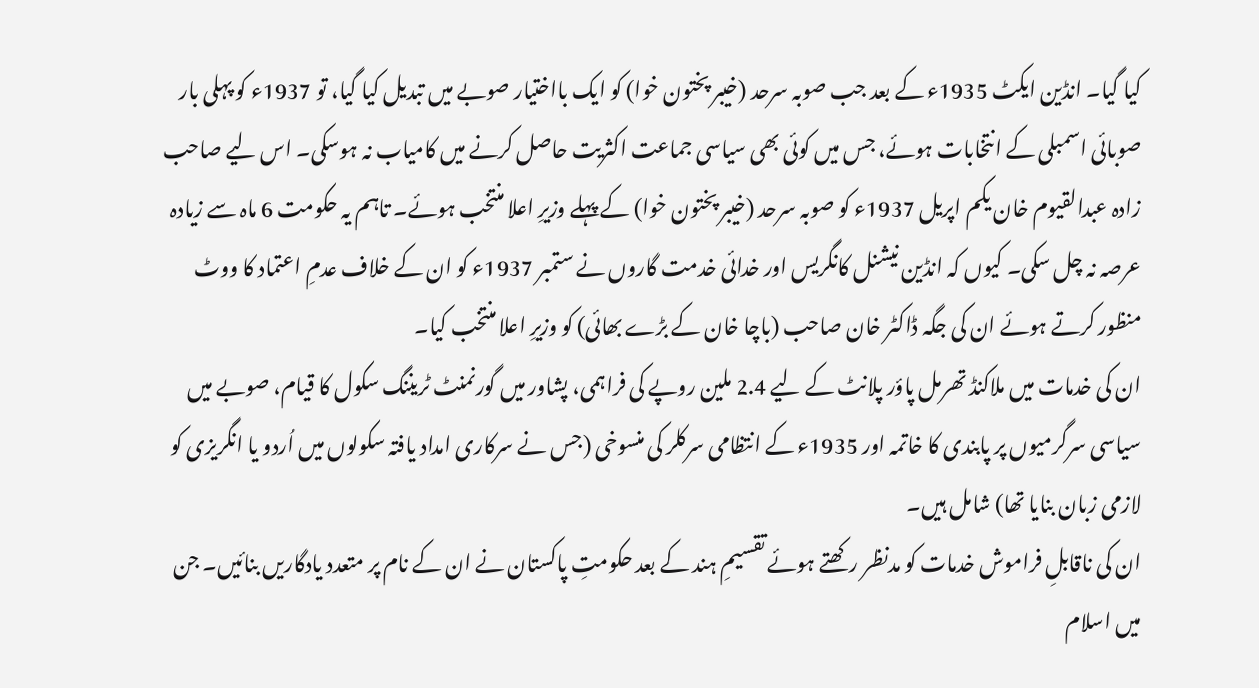کیا گیا۔ انڈین ایکٹ 1935ء کے بعد جب صوبہ سرحد (خیبر پختون خوا) کو ایک بااختیار صوبے میں تبدیل کیا گیا، تو 1937ء کو پہلی بار صوبائی اسمبلی کے انتخابات ہوئے، جس میں کوئی بھی سیاسی جماعت اکثریت حاصل کرنے میں کامیاب نہ ہوسکی۔ اس لیے صاحب زادہ عبدالقیوم خان یکم اپریل 1937ء کو صوبہ سرحد (خیبر پختون خوا) کے پہلے وزیرِ اعلا منتخب ہوئے۔ تاہم یہ حکومت 6 ماہ سے زیادہ عرصہ نہ چل سکی۔ کیوں کہ انڈین نیشنل کانگریس اور خدائی خدمت گاروں نے ستمبر 1937ء کو ان کے خلاف عدمِ اعتماد کا ووٹ منظور کرتے ہوئے ان کی جگہ ڈاکٹر خان صاحب (باچا خان کے بڑے بھائی) کو وزیرِ اعلا منتخب کیا۔
ان کی خدمات میں ملاکنڈ تھرمل پاؤر پلانٹ کے لیے 2.4 ملین روپے کی فراہمی، پشاور میں گورنمنٹ ٹریننگ سکول کا قیام، صوبے میں سیاسی سرگرمیوں پر پابندی کا خاتمہ اور 1935ء کے انتظامی سرکلر کی منسوخی (جس نے سرکاری امداد یافتہ سکولوں میں اُردو یا انگریزی کو لازمی زبان بنایا تھا) شامل ہیں۔
ان کی ناقابلِ فراموش خدمات کو مدنظر رکھتے ہوئے تقسیمِ ہند کے بعد حکومتِ پاکستان نے ان کے نام پر متعدد یادگاریں بنائیں۔ جن میں اسلام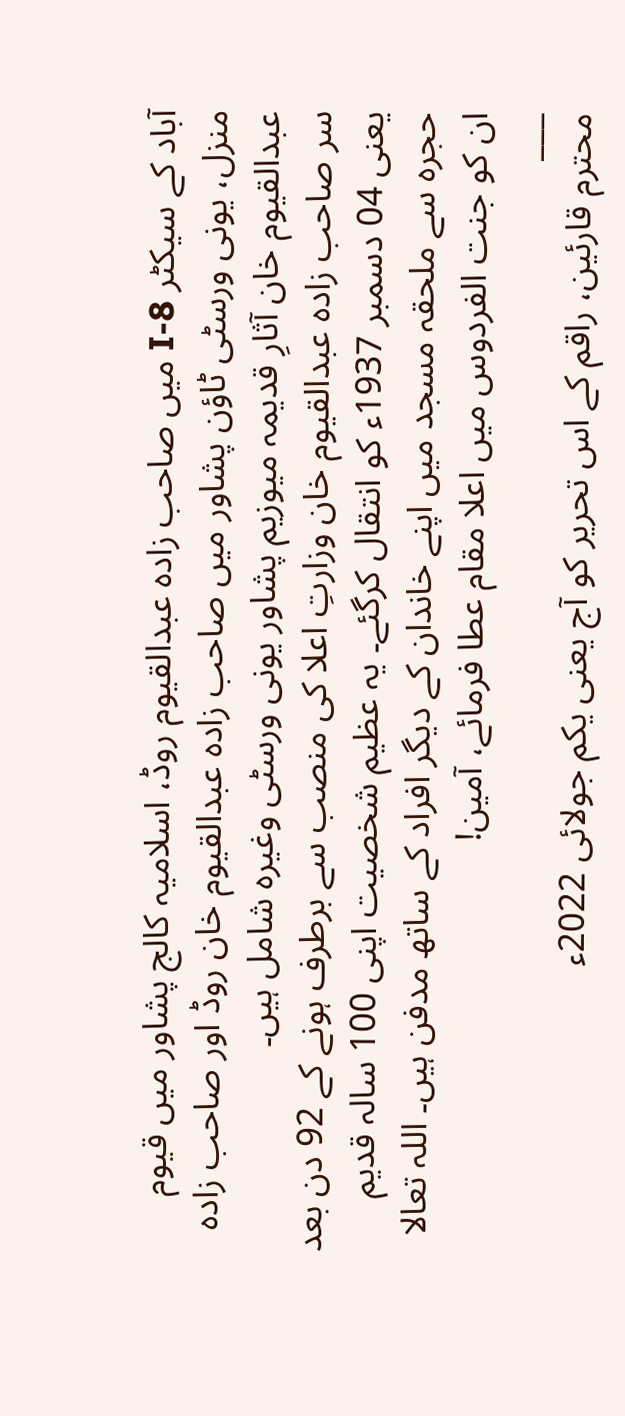آباد کے سیکٹر I-8 میں صاحب زادہ عبدالقیوم روڈ، اسلامیہ کالج پشاور میں قیوم منزل، یونی ورسٹی ٹاؤن پشاور میں صاحب زادہ عبدالقیوم خان روڈ اور صاحب زادہ عبدالقیوم خان آثارِ قدیمہ میوزیم پشاور یونی ورسٹی وغیرہ شامل ہیں۔
سر صاحب زادہ عبدالقیوم خان وزارتِ اعلا کی منصب سے برطرف ہونے کے 92 دن بعد یعنی 04 دسمبر 1937ء کو انتقال کرگئے۔ یہ عظیم شخصیت اپنی 100 سالہ قدیم حجرہ سے ملحقہ مسجد میں اپنے خاندان کے دیگر افراد کے ساتھ مدفن ہیں۔ اللہ تعالا ان کو جنت الفردوس میں اعلا مقام عطا فرمائے، آمین!
___
محترم قارئین، راقم کے اس تحریر کو آج یعنی یکم جولائی 2022ء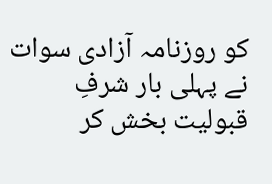کو روزنامہ آزادی سوات نے پہلی بار شرفِ قبولیت بخش کر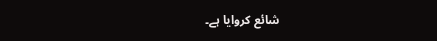شائع کروایا ہے۔